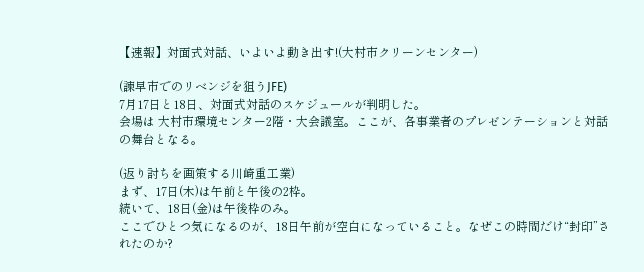【速報】対面式対話、いよいよ動き出す!(大村市クリーンセンター)

(諫早市でのリベンジを狙うJFE)
7月17日と18日、対面式対話のスケジュールが判明した。
会場は 大村市環境センター2階・大会議室。ここが、各事業者のプレゼンテーションと対話の舞台となる。

(返り討ちを画策する川崎重工業)
まず、17日(木)は午前と午後の2枠。
続いて、18日(金)は午後枠のみ。
ここでひとつ気になるのが、18日午前が空白になっていること。なぜこの時間だけ“封印”されたのか?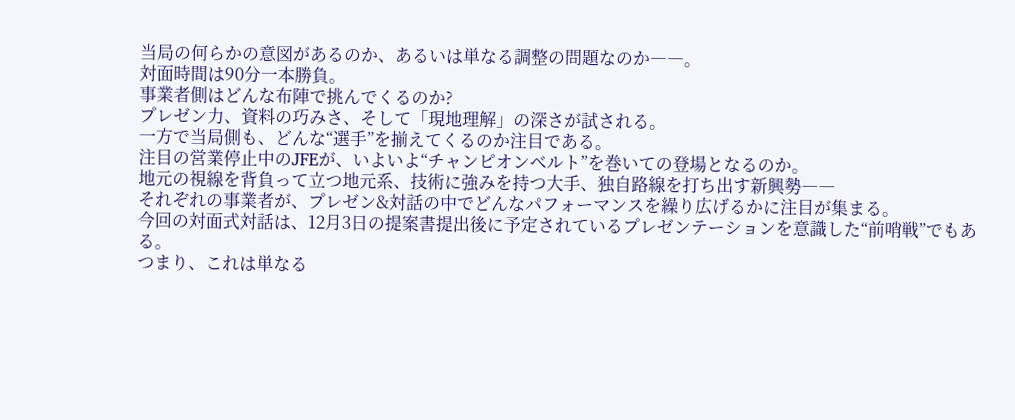当局の何らかの意図があるのか、あるいは単なる調整の問題なのか――。
対面時間は90分一本勝負。
事業者側はどんな布陣で挑んでくるのか?
プレゼン力、資料の巧みさ、そして「現地理解」の深さが試される。
一方で当局側も、どんな“選手”を揃えてくるのか注目である。
注目の営業停止中のJFEが、いよいよ“チャンピオンベルト”を巻いての登場となるのか。
地元の視線を背負って立つ地元系、技術に強みを持つ大手、独自路線を打ち出す新興勢――
それぞれの事業者が、プレゼン&対話の中でどんなパフォーマンスを繰り広げるかに注目が集まる。
今回の対面式対話は、12月3日の提案書提出後に予定されているプレゼンテーションを意識した“前哨戦”でもある。
つまり、これは単なる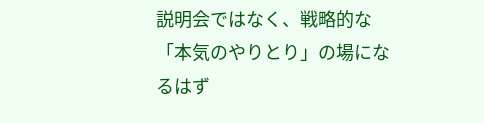説明会ではなく、戦略的な「本気のやりとり」の場になるはず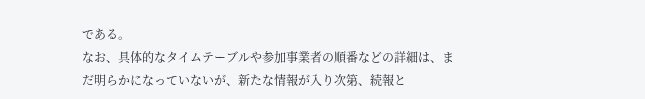である。
なお、具体的なタイムテーブルや参加事業者の順番などの詳細は、まだ明らかになっていないが、新たな情報が入り次第、続報と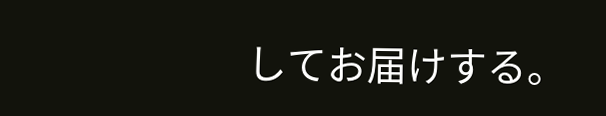してお届けする。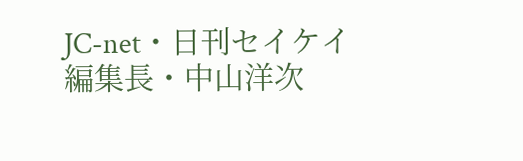JC-net・日刊セイケイ編集長・中山洋次